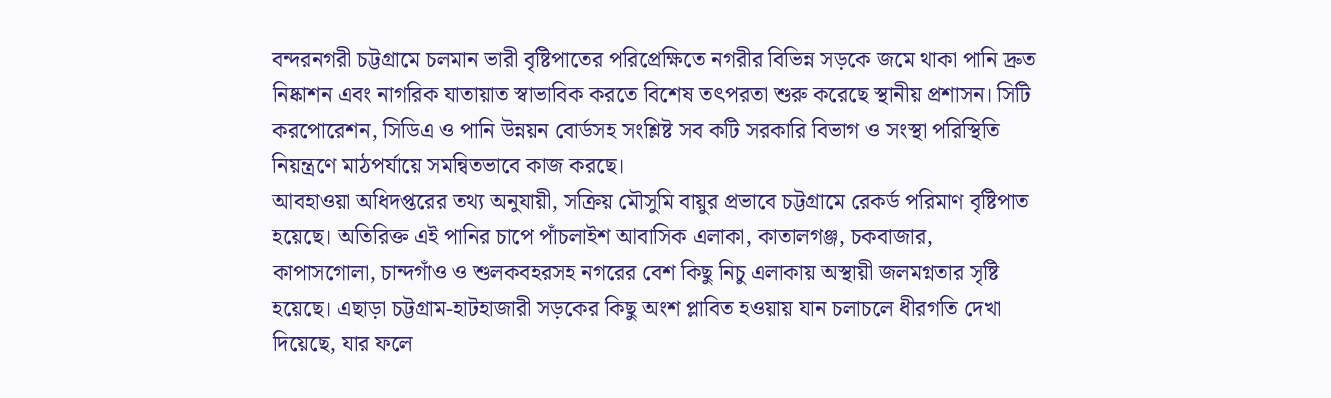বন্দরনগরী চট্টগ্রামে চলমান ভারী বৃষ্টিপাতের পরিপ্রেক্ষিতে নগরীর বিভিন্ন সড়কে জমে থাকা পানি দ্রুত নিষ্কাশন এবং নাগরিক যাতায়াত স্বাভাবিক করতে বিশেষ তৎপরতা শুরু করেছে স্থানীয় প্রশাসন। সিটি করপোরেশন, সিডিএ ও পানি উন্নয়ন বোর্ডসহ সংশ্লিষ্ট সব কটি সরকারি বিভাগ ও সংস্থা পরিস্থিতি নিয়ন্ত্রণে মাঠপর্যায়ে সমন্বিতভাবে কাজ করছে।
আবহাওয়া অধিদপ্তরের তথ্য অনুযায়ী, সক্রিয় মৌসুমি বায়ুর প্রভাবে চট্টগ্রামে রেকর্ড পরিমাণ বৃষ্টিপাত হয়েছে। অতিরিক্ত এই পানির চাপে পাঁচলাইশ আবাসিক এলাকা, কাতালগঞ্জ, চকবাজার, কাপাসগোলা, চান্দগাঁও ও শুলকবহরসহ নগরের বেশ কিছু নিচু এলাকায় অস্থায়ী জলমগ্নতার সৃষ্টি হয়েছে। এছাড়া চট্টগ্রাম-হাটহাজারী সড়কের কিছু অংশ প্লাবিত হওয়ায় যান চলাচলে ধীরগতি দেখা দিয়েছে, যার ফলে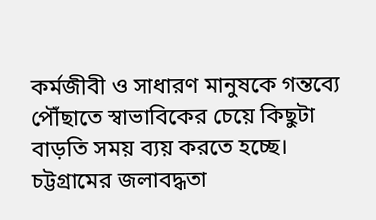কর্মজীবী ও সাধারণ মানুষকে গন্তব্যে পৌঁছাতে স্বাভাবিকের চেয়ে কিছুটা বাড়তি সময় ব্যয় করতে হচ্ছে।
চট্টগ্রামের জলাবদ্ধতা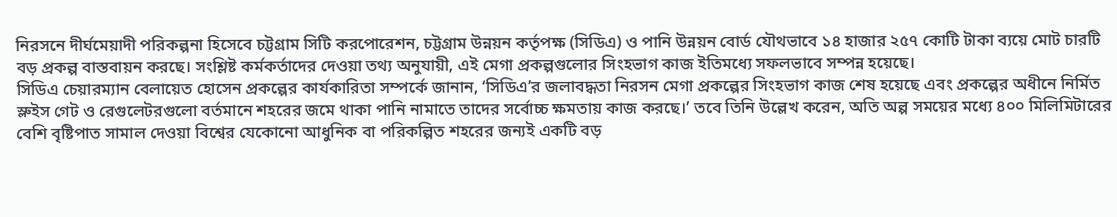নিরসনে দীর্ঘমেয়াদী পরিকল্পনা হিসেবে চট্টগ্রাম সিটি করপোরেশন, চট্টগ্রাম উন্নয়ন কর্তৃপক্ষ (সিডিএ) ও পানি উন্নয়ন বোর্ড যৌথভাবে ১৪ হাজার ২৫৭ কোটি টাকা ব্যয়ে মোট চারটি বড় প্রকল্প বাস্তবায়ন করছে। সংশ্লিষ্ট কর্মকর্তাদের দেওয়া তথ্য অনুযায়ী, এই মেগা প্রকল্পগুলোর সিংহভাগ কাজ ইতিমধ্যে সফলভাবে সম্পন্ন হয়েছে।
সিডিএ চেয়ারম্যান বেলায়েত হোসেন প্রকল্পের কার্যকারিতা সম্পর্কে জানান, ‘সিডিএ’র জলাবদ্ধতা নিরসন মেগা প্রকল্পের সিংহভাগ কাজ শেষ হয়েছে এবং প্রকল্পের অধীনে নির্মিত স্লুইস গেট ও রেগুলেটরগুলো বর্তমানে শহরের জমে থাকা পানি নামাতে তাদের সর্বোচ্চ ক্ষমতায় কাজ করছে।’ তবে তিনি উল্লেখ করেন, অতি অল্প সময়ের মধ্যে ৪০০ মিলিমিটারের বেশি বৃষ্টিপাত সামাল দেওয়া বিশ্বের যেকোনো আধুনিক বা পরিকল্পিত শহরের জন্যই একটি বড়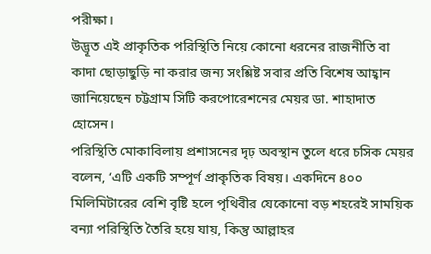পরীক্ষা।
উদ্ভূত এই প্রাকৃতিক পরিস্থিতি নিয়ে কোনো ধরনের রাজনীতি বা কাদা ছোড়াছুড়ি না করার জন্য সংশ্লিষ্ট সবার প্রতি বিশেষ আহ্বান জানিয়েছেন চট্টগ্রাম সিটি করপোরেশনের মেয়র ডা. শাহাদাত হোসেন।
পরিস্থিতি মোকাবিলায় প্রশাসনের দৃঢ় অবস্থান তুলে ধরে চসিক মেয়র বলেন, ‘এটি একটি সম্পূর্ণ প্রাকৃতিক বিষয়। একদিনে ৪০০ মিলিমিটারের বেশি বৃষ্টি হলে পৃথিবীর যেকোনো বড় শহরেই সাময়িক বন্যা পরিস্থিতি তৈরি হয়ে যায়, কিন্তু আল্লাহর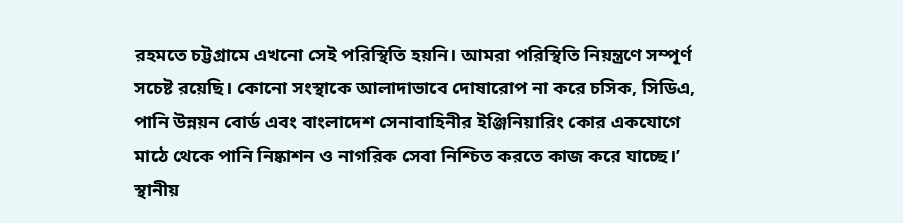রহমতে চট্টগ্রামে এখনো সেই পরিস্থিতি হয়নি। আমরা পরিস্থিতি নিয়ন্ত্রণে সম্পূর্ণ সচেষ্ট রয়েছি। কোনো সংস্থাকে আলাদাভাবে দোষারোপ না করে চসিক, সিডিএ, পানি উন্নয়ন বোর্ড এবং বাংলাদেশ সেনাবাহিনীর ইঞ্জিনিয়ারিং কোর একযোগে মাঠে থেকে পানি নিষ্কাশন ও নাগরিক সেবা নিশ্চিত করতে কাজ করে যাচ্ছে।’
স্থানীয়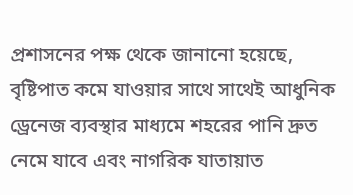প্রশাসনের পক্ষ থেকে জানানো হয়েছে, বৃষ্টিপাত কমে যাওয়ার সাথে সাথেই আধুনিক ড্রেনেজ ব্যবস্থার মাধ্যমে শহরের পানি দ্রুত নেমে যাবে এবং নাগরিক যাতায়াত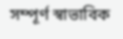সম্পূর্ণ স্বাভাবিক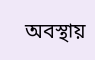অবস্থায়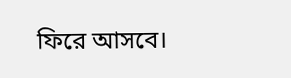ফিরে আসবে।